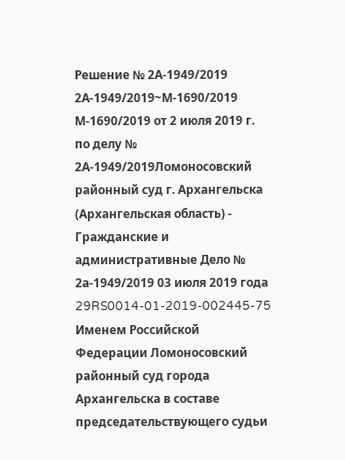Решение № 2А-1949/2019 2А-1949/2019~М-1690/2019 М-1690/2019 от 2 июля 2019 г. по делу № 2А-1949/2019Ломоносовский районный суд г. Архангельска (Архангельская область) - Гражданские и административные Дело № 2а-1949/2019 03 июля 2019 года 29RS0014-01-2019-002445-75 Именем Российской Федерации Ломоносовский районный суд города Архангельска в составе председательствующего судьи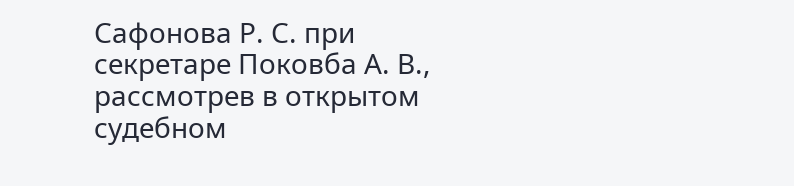Сафонова Р. С. при секретаре Поковба А. В., рассмотрев в открытом судебном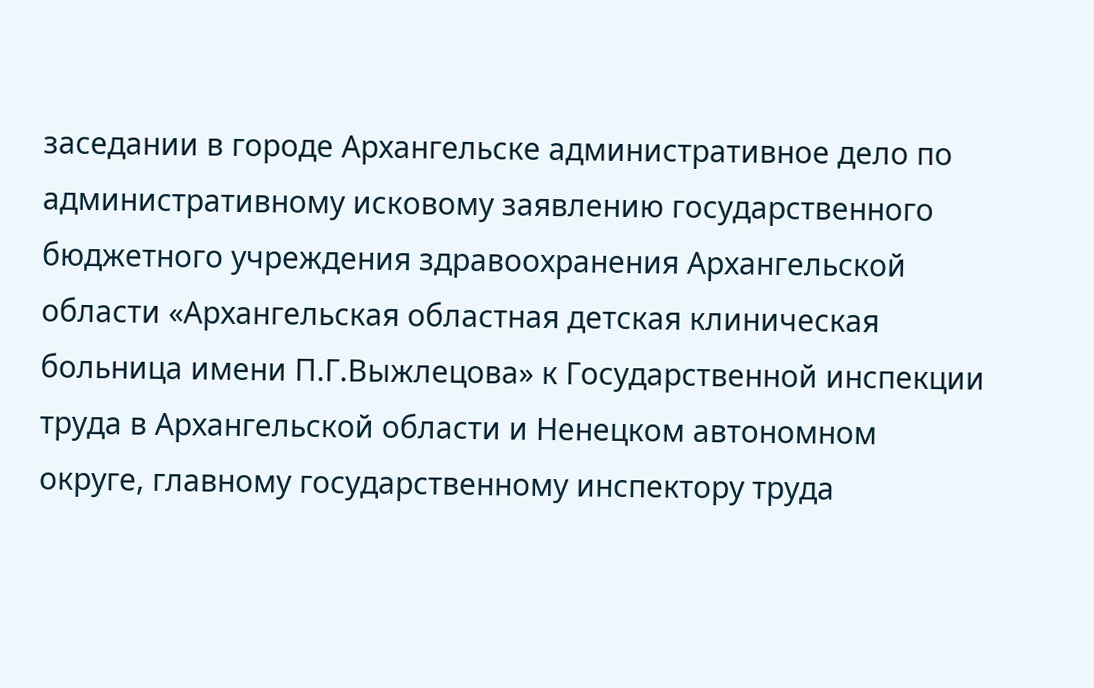заседании в городе Архангельске административное дело по административному исковому заявлению государственного бюджетного учреждения здравоохранения Архангельской области «Архангельская областная детская клиническая больница имени П.Г.Выжлецова» к Государственной инспекции труда в Архангельской области и Ненецком автономном округе, главному государственному инспектору труда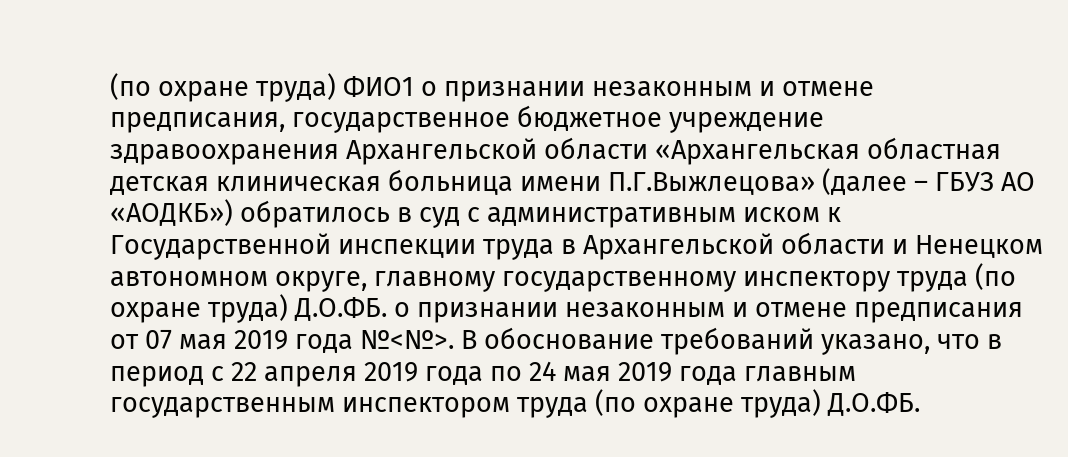(по охране труда) ФИО1 о признании незаконным и отмене предписания, государственное бюджетное учреждение здравоохранения Архангельской области «Архангельская областная детская клиническая больница имени П.Г.Выжлецова» (далее – ГБУЗ АО «АОДКБ») обратилось в суд с административным иском к Государственной инспекции труда в Архангельской области и Ненецком автономном округе, главному государственному инспектору труда (по охране труда) Д.О.ФБ. о признании незаконным и отмене предписания от 07 мая 2019 года №<№>. В обоснование требований указано, что в период с 22 апреля 2019 года по 24 мая 2019 года главным государственным инспектором труда (по охране труда) Д.О.ФБ.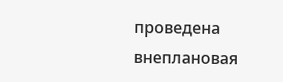проведена внеплановая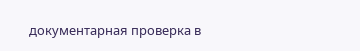документарная проверка в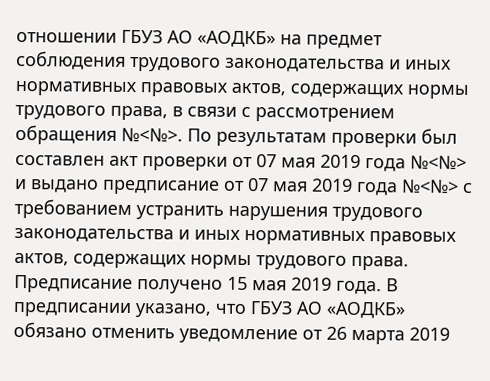отношении ГБУЗ АО «АОДКБ» на предмет соблюдения трудового законодательства и иных нормативных правовых актов, содержащих нормы трудового права, в связи с рассмотрением обращения №<№>. По результатам проверки был составлен акт проверки от 07 мая 2019 года №<№> и выдано предписание от 07 мая 2019 года №<№> с требованием устранить нарушения трудового законодательства и иных нормативных правовых актов, содержащих нормы трудового права. Предписание получено 15 мая 2019 года. В предписании указано, что ГБУЗ АО «АОДКБ» обязано отменить уведомление от 26 марта 2019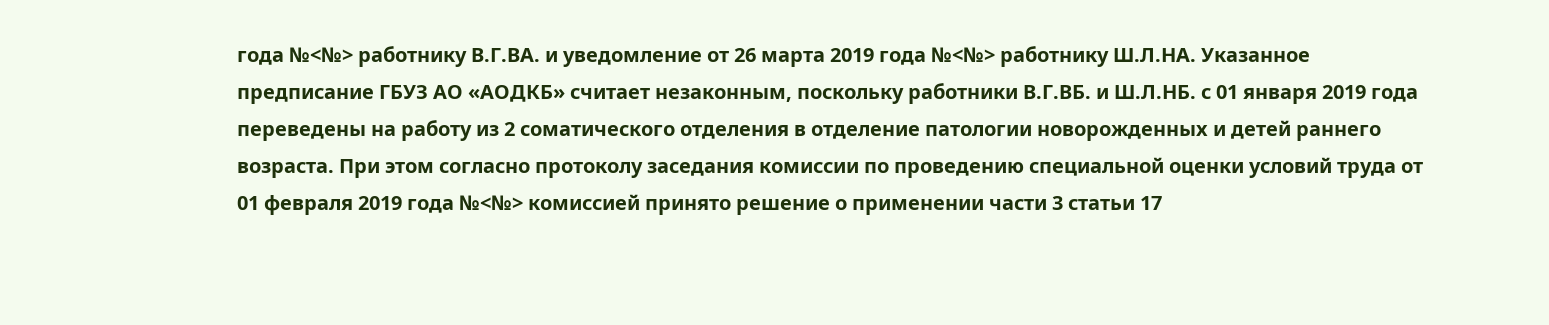года №<№> работнику В.Г.ВА. и уведомление от 26 марта 2019 года №<№> работнику Ш.Л.НА. Указанное предписание ГБУЗ АО «АОДКБ» считает незаконным, поскольку работники В.Г.ВБ. и Ш.Л.НБ. с 01 января 2019 года переведены на работу из 2 соматического отделения в отделение патологии новорожденных и детей раннего возраста. При этом согласно протоколу заседания комиссии по проведению специальной оценки условий труда от 01 февраля 2019 года №<№> комиссией принято решение о применении части 3 статьи 17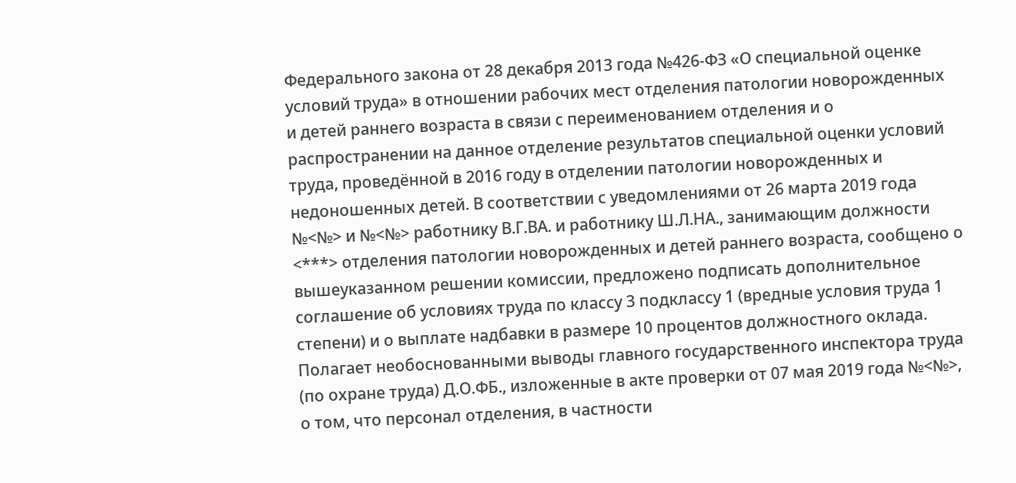Федерального закона от 28 декабря 2013 года №426-ФЗ «О специальной оценке условий труда» в отношении рабочих мест отделения патологии новорожденных и детей раннего возраста в связи с переименованием отделения и о распространении на данное отделение результатов специальной оценки условий труда, проведённой в 2016 году в отделении патологии новорожденных и недоношенных детей. В соответствии с уведомлениями от 26 марта 2019 года №<№> и №<№> работнику В.Г.ВА. и работнику Ш.Л.НА., занимающим должности <***> отделения патологии новорожденных и детей раннего возраста, сообщено о вышеуказанном решении комиссии, предложено подписать дополнительное соглашение об условиях труда по классу 3 подклассу 1 (вредные условия труда 1 степени) и о выплате надбавки в размере 10 процентов должностного оклада. Полагает необоснованными выводы главного государственного инспектора труда (по охране труда) Д.О.ФБ., изложенные в акте проверки от 07 мая 2019 года №<№>, о том, что персонал отделения, в частности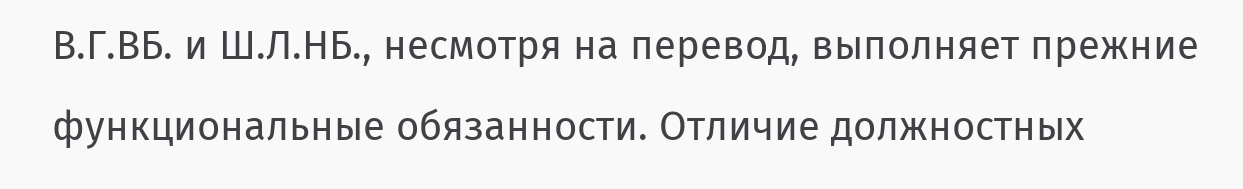В.Г.ВБ. и Ш.Л.НБ., несмотря на перевод, выполняет прежние функциональные обязанности. Отличие должностных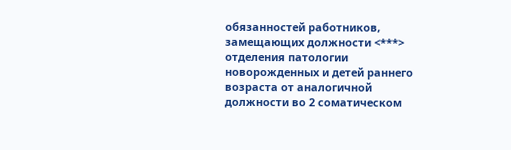обязанностей работников, замещающих должности <***> отделения патологии новорожденных и детей раннего возраста от аналогичной должности во 2 соматическом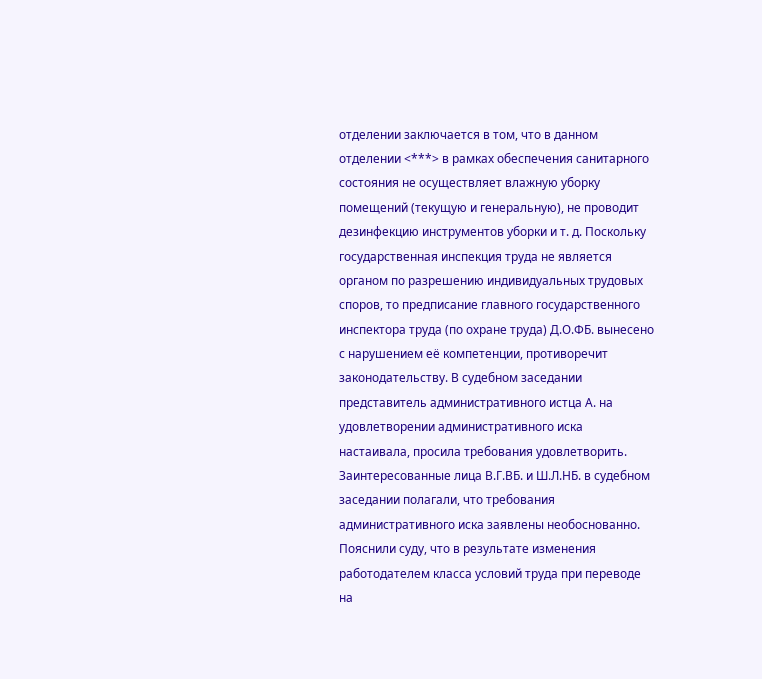отделении заключается в том, что в данном отделении <***> в рамках обеспечения санитарного состояния не осуществляет влажную уборку помещений (текущую и генеральную), не проводит дезинфекцию инструментов уборки и т. д. Поскольку государственная инспекция труда не является органом по разрешению индивидуальных трудовых споров, то предписание главного государственного инспектора труда (по охране труда) Д.О.ФБ. вынесено с нарушением её компетенции, противоречит законодательству. В судебном заседании представитель административного истца А. на удовлетворении административного иска настаивала, просила требования удовлетворить. Заинтересованные лица В.Г.ВБ. и Ш.Л.НБ. в судебном заседании полагали, что требования административного иска заявлены необоснованно. Пояснили суду, что в результате изменения работодателем класса условий труда при переводе на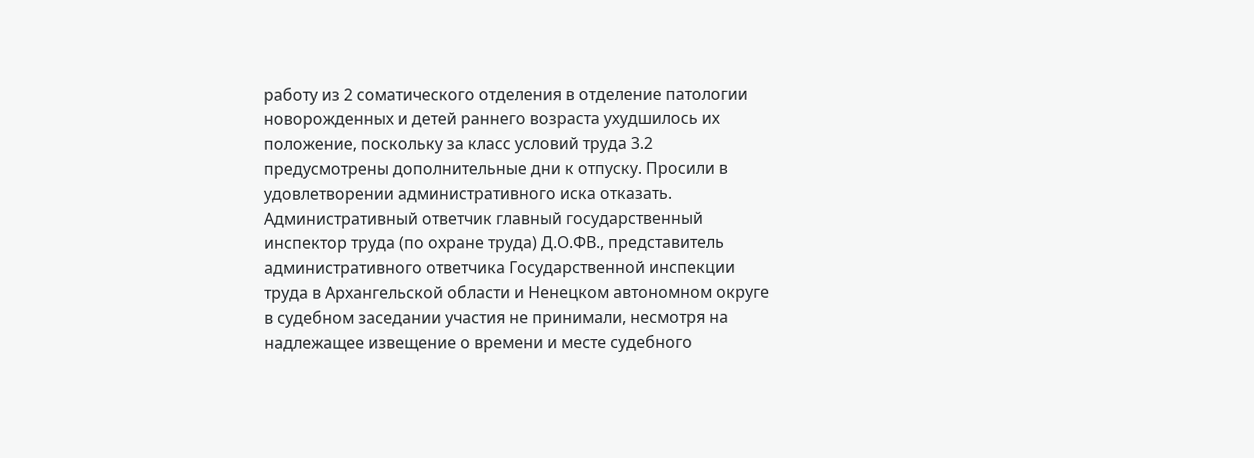работу из 2 соматического отделения в отделение патологии новорожденных и детей раннего возраста ухудшилось их положение, поскольку за класс условий труда 3.2 предусмотрены дополнительные дни к отпуску. Просили в удовлетворении административного иска отказать. Административный ответчик главный государственный инспектор труда (по охране труда) Д.О.ФВ., представитель административного ответчика Государственной инспекции труда в Архангельской области и Ненецком автономном округе в судебном заседании участия не принимали, несмотря на надлежащее извещение о времени и месте судебного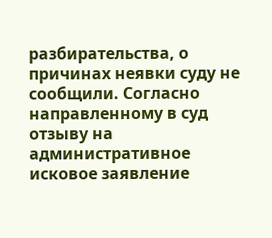разбирательства, о причинах неявки суду не сообщили. Согласно направленному в суд отзыву на административное исковое заявление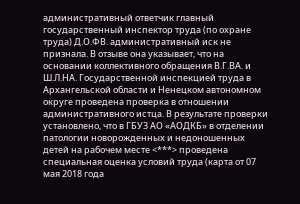административный ответчик главный государственный инспектор труда (по охране труда) Д.О.ФВ. административный иск не признала. В отзыве она указывает, что на основании коллективного обращения В.Г.ВА. и Ш.Л.НА. Государственной инспекцией труда в Архангельской области и Ненецком автономном округе проведена проверка в отношении административного истца. В результате проверки установлено, что в ГБУЗ АО «АОДКБ» в отделении патологии новорожденных и недоношенных детей на рабочем месте <***> проведена специальная оценка условий труда (карта от 07 мая 2018 года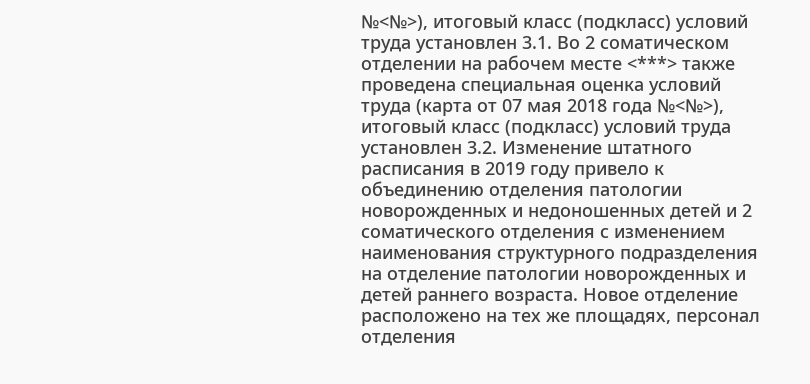№<№>), итоговый класс (подкласс) условий труда установлен 3.1. Во 2 соматическом отделении на рабочем месте <***> также проведена специальная оценка условий труда (карта от 07 мая 2018 года №<№>), итоговый класс (подкласс) условий труда установлен 3.2. Изменение штатного расписания в 2019 году привело к объединению отделения патологии новорожденных и недоношенных детей и 2 соматического отделения с изменением наименования структурного подразделения на отделение патологии новорожденных и детей раннего возраста. Новое отделение расположено на тех же площадях, персонал отделения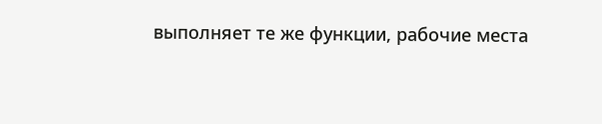выполняет те же функции, рабочие места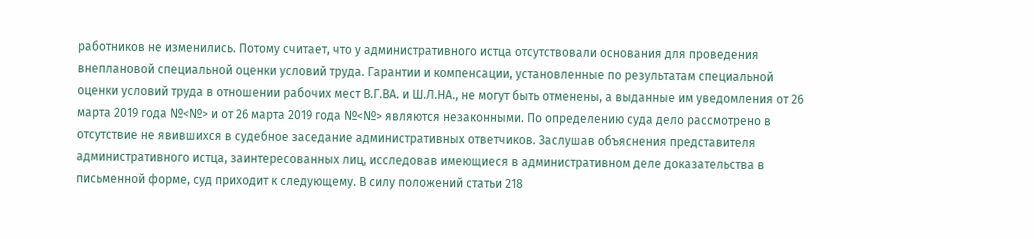работников не изменились. Потому считает, что у административного истца отсутствовали основания для проведения внеплановой специальной оценки условий труда. Гарантии и компенсации, установленные по результатам специальной оценки условий труда в отношении рабочих мест В.Г.ВА. и Ш.Л.НА., не могут быть отменены, а выданные им уведомления от 26 марта 2019 года №<№> и от 26 марта 2019 года №<№> являются незаконными. По определению суда дело рассмотрено в отсутствие не явившихся в судебное заседание административных ответчиков. Заслушав объяснения представителя административного истца, заинтересованных лиц, исследовав имеющиеся в административном деле доказательства в письменной форме, суд приходит к следующему. В силу положений статьи 218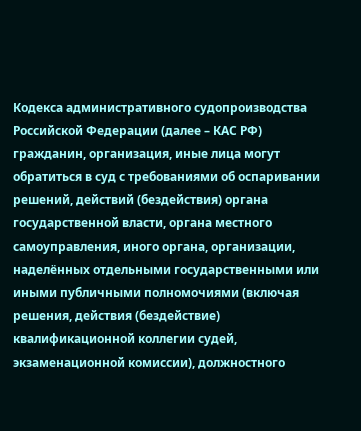Кодекса административного судопроизводства Российской Федерации (далее – КАС РФ) гражданин, организация, иные лица могут обратиться в суд с требованиями об оспаривании решений, действий (бездействия) органа государственной власти, органа местного самоуправления, иного органа, организации, наделённых отдельными государственными или иными публичными полномочиями (включая решения, действия (бездействие) квалификационной коллегии судей, экзаменационной комиссии), должностного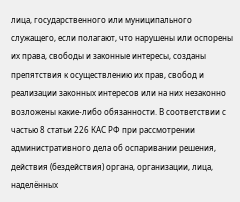лица, государственного или муниципального служащего, если полагают, что нарушены или оспорены их права, свободы и законные интересы, созданы препятствия к осуществлению их прав, свобод и реализации законных интересов или на них незаконно возложены какие-либо обязанности. В соответствии с частью 8 статьи 226 КАС РФ при рассмотрении административного дела об оспаривании решения, действия (бездействия) органа, организации, лица, наделённых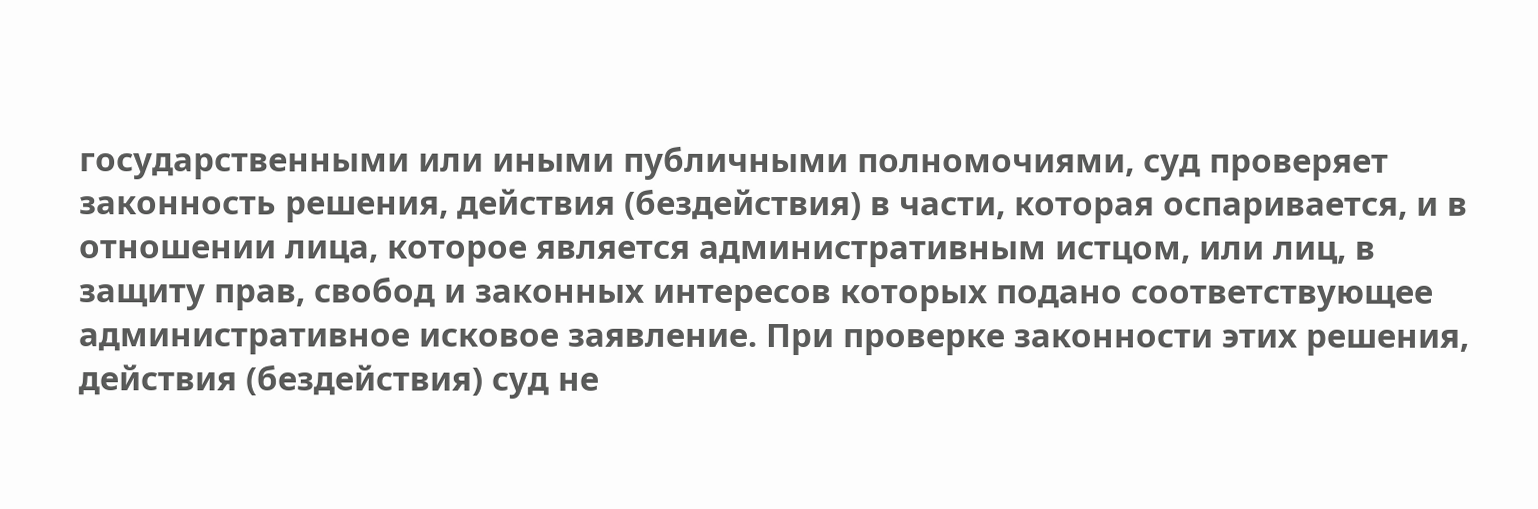государственными или иными публичными полномочиями, суд проверяет законность решения, действия (бездействия) в части, которая оспаривается, и в отношении лица, которое является административным истцом, или лиц, в защиту прав, свобод и законных интересов которых подано соответствующее административное исковое заявление. При проверке законности этих решения, действия (бездействия) суд не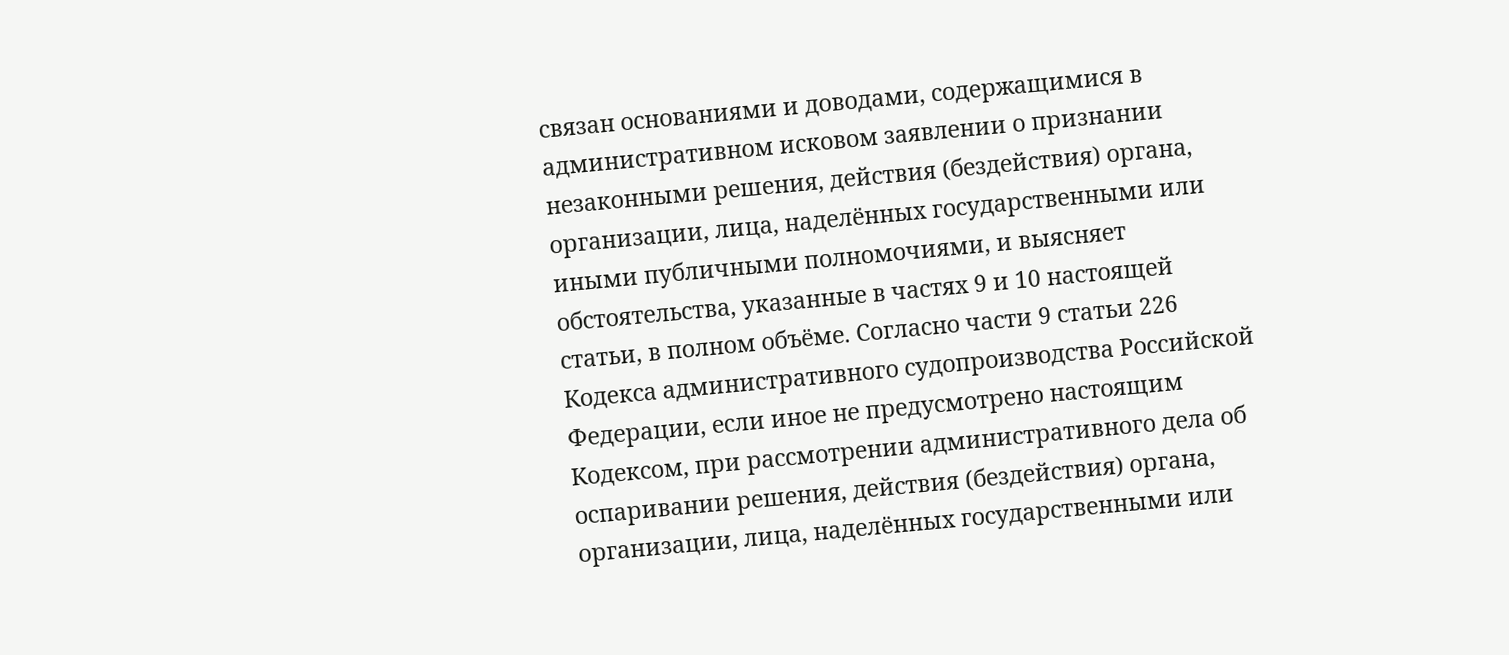связан основаниями и доводами, содержащимися в административном исковом заявлении о признании незаконными решения, действия (бездействия) органа, организации, лица, наделённых государственными или иными публичными полномочиями, и выясняет обстоятельства, указанные в частях 9 и 10 настоящей статьи, в полном объёме. Согласно части 9 статьи 226 Кодекса административного судопроизводства Российской Федерации, если иное не предусмотрено настоящим Кодексом, при рассмотрении административного дела об оспаривании решения, действия (бездействия) органа, организации, лица, наделённых государственными или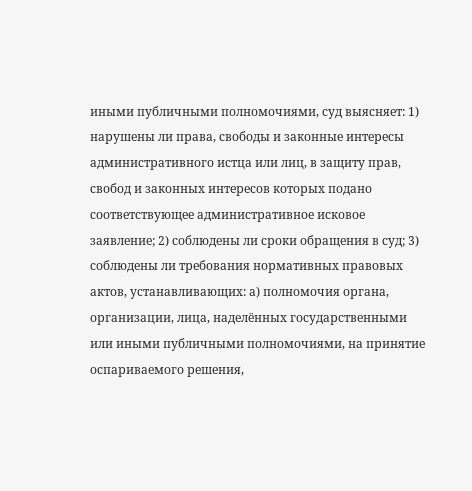иными публичными полномочиями, суд выясняет: 1) нарушены ли права, свободы и законные интересы административного истца или лиц, в защиту прав, свобод и законных интересов которых подано соответствующее административное исковое заявление; 2) соблюдены ли сроки обращения в суд; 3) соблюдены ли требования нормативных правовых актов, устанавливающих: а) полномочия органа, организации, лица, наделённых государственными или иными публичными полномочиями, на принятие оспариваемого решения,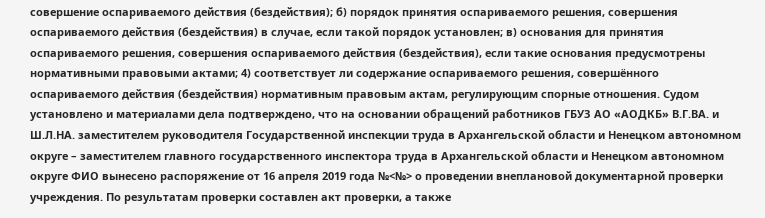совершение оспариваемого действия (бездействия); б) порядок принятия оспариваемого решения, совершения оспариваемого действия (бездействия) в случае, если такой порядок установлен; в) основания для принятия оспариваемого решения, совершения оспариваемого действия (бездействия), если такие основания предусмотрены нормативными правовыми актами; 4) соответствует ли содержание оспариваемого решения, совершённого оспариваемого действия (бездействия) нормативным правовым актам, регулирующим спорные отношения. Судом установлено и материалами дела подтверждено, что на основании обращений работников ГБУЗ АО «АОДКБ» В.Г.ВА. и Ш.Л.НА. заместителем руководителя Государственной инспекции труда в Архангельской области и Ненецком автономном округе – заместителем главного государственного инспектора труда в Архангельской области и Ненецком автономном округе ФИО вынесено распоряжение от 16 апреля 2019 года №<№> о проведении внеплановой документарной проверки учреждения. По результатам проверки составлен акт проверки, а также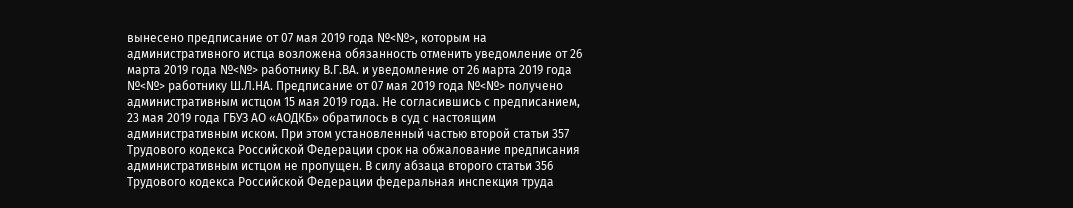вынесено предписание от 07 мая 2019 года №<№>, которым на административного истца возложена обязанность отменить уведомление от 26 марта 2019 года №<№> работнику В.Г.ВА. и уведомление от 26 марта 2019 года №<№> работнику Ш.Л.НА. Предписание от 07 мая 2019 года №<№> получено административным истцом 15 мая 2019 года. Не согласившись с предписанием, 23 мая 2019 года ГБУЗ АО «АОДКБ» обратилось в суд с настоящим административным иском. При этом установленный частью второй статьи 357 Трудового кодекса Российской Федерации срок на обжалование предписания административным истцом не пропущен. В силу абзаца второго статьи 356 Трудового кодекса Российской Федерации федеральная инспекция труда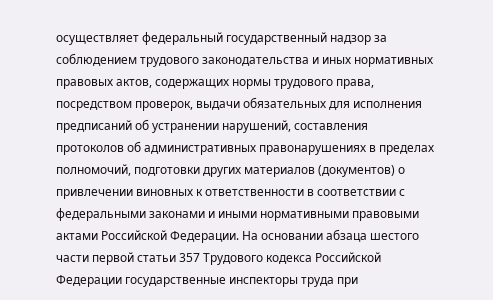осуществляет федеральный государственный надзор за соблюдением трудового законодательства и иных нормативных правовых актов, содержащих нормы трудового права, посредством проверок, выдачи обязательных для исполнения предписаний об устранении нарушений, составления протоколов об административных правонарушениях в пределах полномочий, подготовки других материалов (документов) о привлечении виновных к ответственности в соответствии с федеральными законами и иными нормативными правовыми актами Российской Федерации. На основании абзаца шестого части первой статьи 357 Трудового кодекса Российской Федерации государственные инспекторы труда при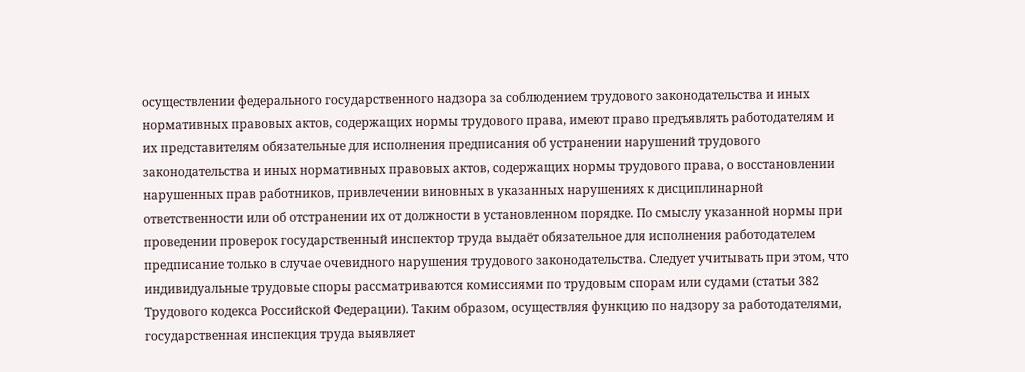осуществлении федерального государственного надзора за соблюдением трудового законодательства и иных нормативных правовых актов, содержащих нормы трудового права, имеют право предъявлять работодателям и их представителям обязательные для исполнения предписания об устранении нарушений трудового законодательства и иных нормативных правовых актов, содержащих нормы трудового права, о восстановлении нарушенных прав работников, привлечении виновных в указанных нарушениях к дисциплинарной ответственности или об отстранении их от должности в установленном порядке. По смыслу указанной нормы при проведении проверок государственный инспектор труда выдаёт обязательное для исполнения работодателем предписание только в случае очевидного нарушения трудового законодательства. Следует учитывать при этом, что индивидуальные трудовые споры рассматриваются комиссиями по трудовым спорам или судами (статьи 382 Трудового кодекса Российской Федерации). Таким образом, осуществляя функцию по надзору за работодателями, государственная инспекция труда выявляет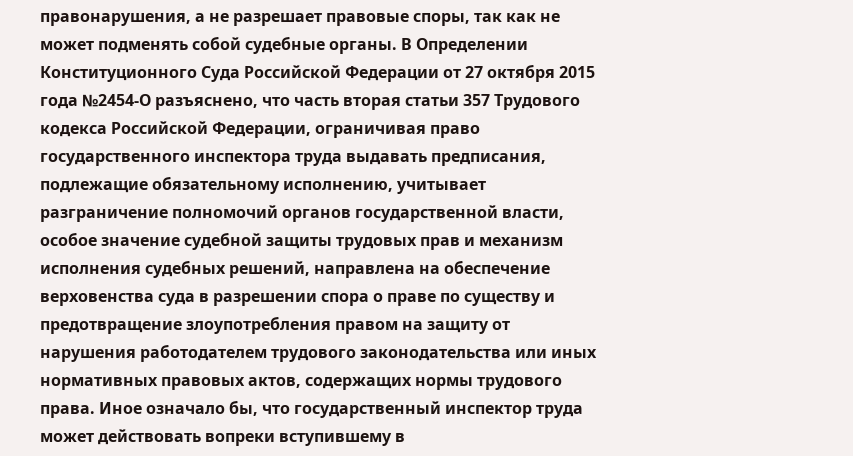правонарушения, а не разрешает правовые споры, так как не может подменять собой судебные органы. В Определении Конституционного Суда Российской Федерации от 27 октября 2015 года №2454-О разъяснено, что часть вторая статьи 357 Трудового кодекса Российской Федерации, ограничивая право государственного инспектора труда выдавать предписания, подлежащие обязательному исполнению, учитывает разграничение полномочий органов государственной власти, особое значение судебной защиты трудовых прав и механизм исполнения судебных решений, направлена на обеспечение верховенства суда в разрешении спора о праве по существу и предотвращение злоупотребления правом на защиту от нарушения работодателем трудового законодательства или иных нормативных правовых актов, содержащих нормы трудового права. Иное означало бы, что государственный инспектор труда может действовать вопреки вступившему в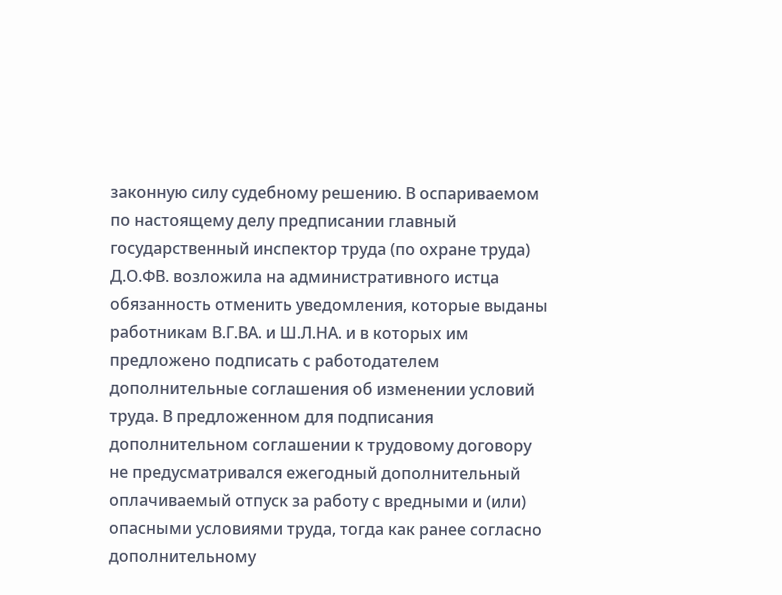законную силу судебному решению. В оспариваемом по настоящему делу предписании главный государственный инспектор труда (по охране труда) Д.О.ФВ. возложила на административного истца обязанность отменить уведомления, которые выданы работникам В.Г.ВА. и Ш.Л.НА. и в которых им предложено подписать с работодателем дополнительные соглашения об изменении условий труда. В предложенном для подписания дополнительном соглашении к трудовому договору не предусматривался ежегодный дополнительный оплачиваемый отпуск за работу с вредными и (или) опасными условиями труда, тогда как ранее согласно дополнительному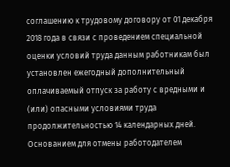соглашению к трудовому договору от 01 декабря 2018 года в связи с проведением специальной оценки условий труда данным работникам был установлен ежегодный дополнительный оплачиваемый отпуск за работу с вредными и (или) опасными условиями труда продолжительностью 14 календарных дней. Основанием для отмены работодателем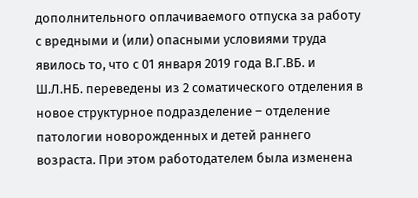дополнительного оплачиваемого отпуска за работу с вредными и (или) опасными условиями труда явилось то, что с 01 января 2019 года В.Г.ВБ. и Ш.Л.НБ. переведены из 2 соматического отделения в новое структурное подразделение – отделение патологии новорожденных и детей раннего возраста. При этом работодателем была изменена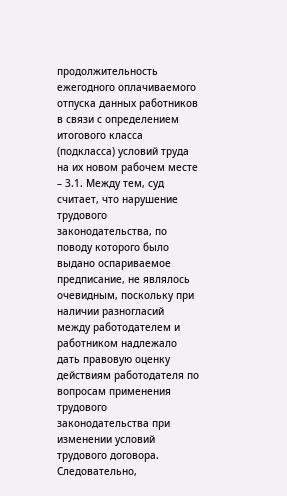продолжительность ежегодного оплачиваемого отпуска данных работников в связи с определением итогового класса (подкласса) условий труда на их новом рабочем месте – 3.1. Между тем, суд считает, что нарушение трудового законодательства, по поводу которого было выдано оспариваемое предписание, не являлось очевидным, поскольку при наличии разногласий между работодателем и работником надлежало дать правовую оценку действиям работодателя по вопросам применения трудового законодательства при изменении условий трудового договора. Следовательно,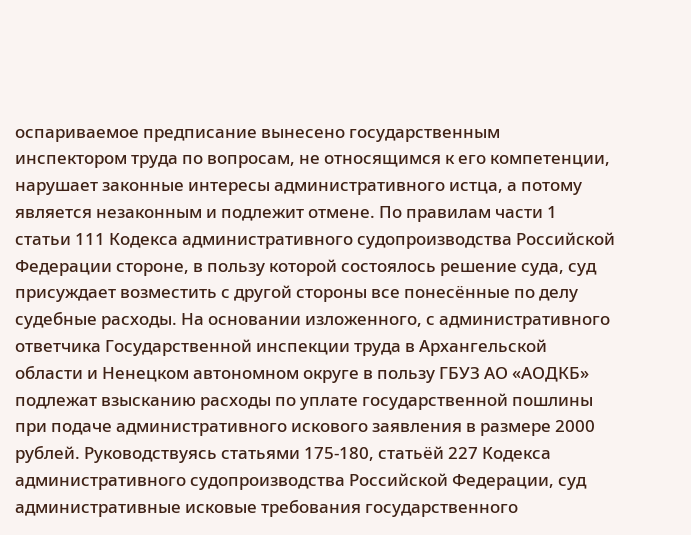оспариваемое предписание вынесено государственным инспектором труда по вопросам, не относящимся к его компетенции, нарушает законные интересы административного истца, а потому является незаконным и подлежит отмене. По правилам части 1 статьи 111 Кодекса административного судопроизводства Российской Федерации стороне, в пользу которой состоялось решение суда, суд присуждает возместить с другой стороны все понесённые по делу судебные расходы. На основании изложенного, с административного ответчика Государственной инспекции труда в Архангельской области и Ненецком автономном округе в пользу ГБУЗ АО «АОДКБ» подлежат взысканию расходы по уплате государственной пошлины при подаче административного искового заявления в размере 2000 рублей. Руководствуясь статьями 175-180, статьёй 227 Кодекса административного судопроизводства Российской Федерации, суд административные исковые требования государственного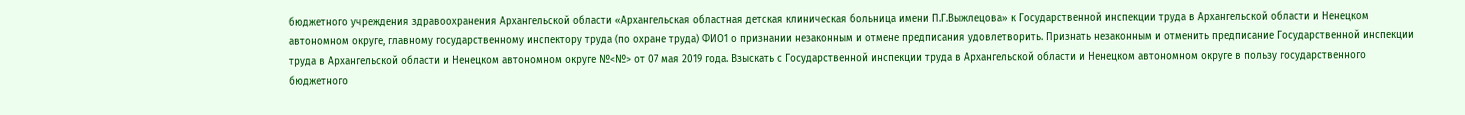бюджетного учреждения здравоохранения Архангельской области «Архангельская областная детская клиническая больница имени П.Г.Выжлецова» к Государственной инспекции труда в Архангельской области и Ненецком автономном округе, главному государственному инспектору труда (по охране труда) ФИО1 о признании незаконным и отмене предписания удовлетворить. Признать незаконным и отменить предписание Государственной инспекции труда в Архангельской области и Ненецком автономном округе №<№> от 07 мая 2019 года. Взыскать с Государственной инспекции труда в Архангельской области и Ненецком автономном округе в пользу государственного бюджетного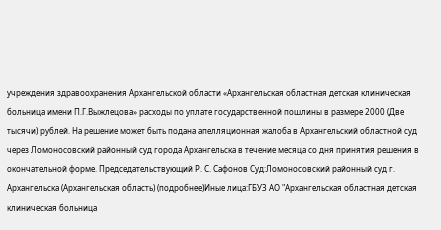учреждения здравоохранения Архангельской области «Архангельская областная детская клиническая больница имени П.Г.Выжлецова» расходы по уплате государственной пошлины в размере 2000 (Две тысячи) рублей. На решение может быть подана апелляционная жалоба в Архангельский областной суд через Ломоносовский районный суд города Архангельска в течение месяца со дня принятия решения в окончательной форме. Председательствующий Р. С. Сафонов Суд:Ломоносовский районный суд г. Архангельска (Архангельская область) (подробнее)Иные лица:ГБУЗ АО "Архангельская областная детская клиническая больница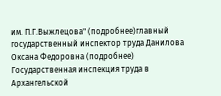им. П.Г.Выжлецова" (подробнее)главный государственный инспектор труда Данилова Оксана Федоровна (подробнее) Государственная инспекция труда в Архангельской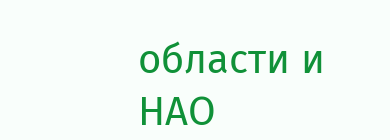области и НАО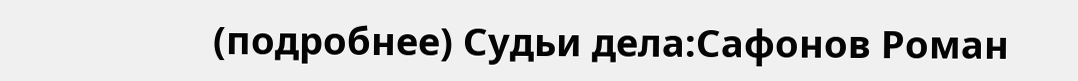(подробнее) Судьи дела:Сафонов Роман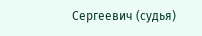Сергеевич (судья)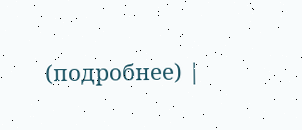(подробнее) |